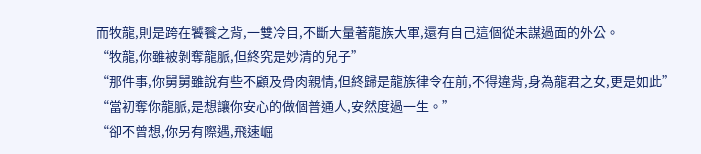而牧龍,則是跨在饕餮之背,一雙冷目,不斷大量著龍族大軍,還有自己這個從未謀過面的外公。
“牧龍,你雖被剝奪龍脈,但終究是妙清的兒子”
“那件事,你舅舅雖說有些不顧及骨肉親情,但終歸是龍族律令在前,不得違背,身為龍君之女,更是如此”
“當初奪你龍脈,是想讓你安心的做個普通人,安然度過一生。”
“卻不曾想,你另有際遇,飛速崛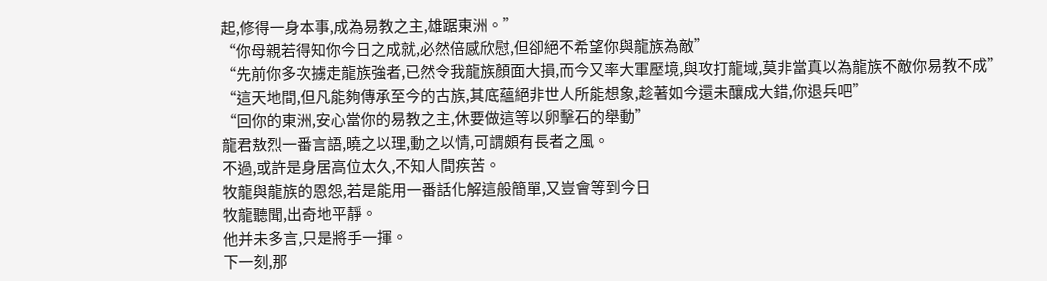起,修得一身本事,成為易教之主,雄踞東洲。”
“你母親若得知你今日之成就,必然倍感欣慰,但卻絕不希望你與龍族為敵”
“先前你多次擄走龍族強者,已然令我龍族顏面大損,而今又率大軍壓境,與攻打龍域,莫非當真以為龍族不敵你易教不成”
“這天地間,但凡能夠傳承至今的古族,其底蘊絕非世人所能想象,趁著如今還未釀成大錯,你退兵吧”
“回你的東洲,安心當你的易教之主,休要做這等以卵擊石的舉動”
龍君敖烈一番言語,曉之以理,動之以情,可謂頗有長者之風。
不過,或許是身居高位太久,不知人間疾苦。
牧龍與龍族的恩怨,若是能用一番話化解這般簡單,又豈會等到今日
牧龍聽聞,出奇地平靜。
他并未多言,只是將手一揮。
下一刻,那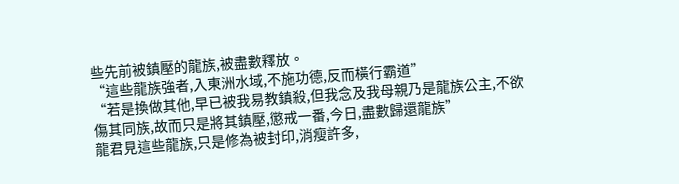些先前被鎮壓的龍族,被盡數釋放。
“這些龍族強者,入東洲水域,不施功德,反而橫行霸道”
“若是換做其他,早已被我易教鎮殺,但我念及我母親乃是龍族公主,不欲傷其同族,故而只是將其鎮壓,懲戒一番,今日,盡數歸還龍族”
龍君見這些龍族,只是修為被封印,消瘦許多,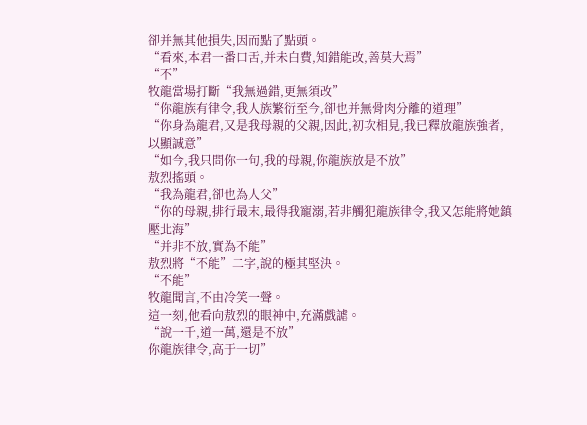卻并無其他損失,因而點了點頭。
“看來,本君一番口舌,并未白費,知錯能改,善莫大焉”
“不”
牧龍當場打斷“我無過錯,更無須改”
“你龍族有律令,我人族繁衍至今,卻也并無骨肉分離的道理”
“你身為龍君,又是我母親的父親,因此,初次相見,我已釋放龍族強者,以顯誠意”
“如今,我只問你一句,我的母親,你龍族放是不放”
敖烈搖頭。
“我為龍君,卻也為人父”
“你的母親,排行最末,最得我寵溺,若非觸犯龍族律令,我又怎能將她鎮壓北海”
“并非不放,實為不能”
敖烈將“不能”二字,說的極其堅決。
“不能”
牧龍聞言,不由冷笑一聲。
這一刻,他看向敖烈的眼神中,充滿戲謔。
“說一千,道一萬,還是不放”
你龍族律令,高于一切”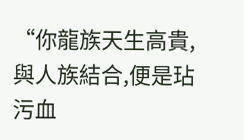“你龍族天生高貴,與人族結合,便是玷污血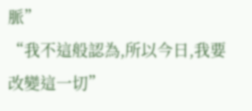脈”
“我不這般認為,所以今日,我要改變這一切”